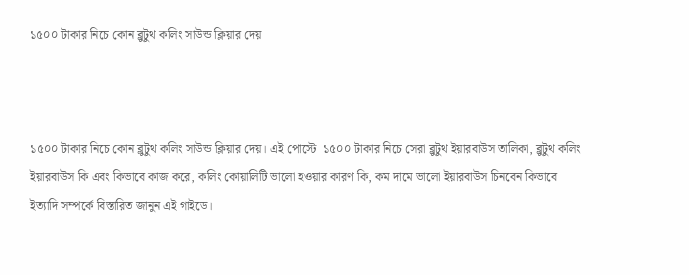১৫০০ টাকার নিচে কোন ব্লুটুথ কলিং সাউন্ড ক্লিয়ার দেয়



১৫০০ টাকার নিচে কোন ব্লুটুথ কলিং সাউন্ড ক্লিয়ার দেয়। এই পোস্টে  ১৫০০ টাকার নিচে সেরা ব্লুটুথ ইয়ারবাউস তালিকা, ব্লুটুথ কলিং ইয়ারবাউস কি এবং কিভাবে কাজ করে, কলিং কোয়ালিটি ভালো হওয়ার কারণ কি, কম দামে ভালো ইয়ারবাউস চিনবেন কিভাবে ইত্যাদি সম্পর্কে বিস্তারিত জানুন এই গাইডে।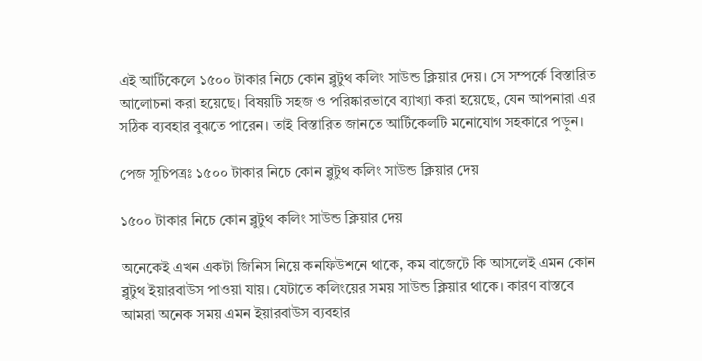এই আর্টিকেলে ১৫০০ টাকার নিচে কোন ব্লুটুথ কলিং সাউন্ড ক্লিয়ার দেয়। সে সম্পর্কে বিস্তারিত আলোচনা করা হয়েছে। বিষয়টি সহজ ও পরিষ্কারভাবে ব্যাখ্যা করা হয়েছে, যেন আপনারা এর সঠিক ব্যবহার বুঝতে পারেন। তাই বিস্তারিত জানতে আর্টিকেলটি মনোযোগ সহকারে পড়ুন।

পেজ সূচিপত্রঃ ১৫০০ টাকার নিচে কোন ব্লুটুথ কলিং সাউন্ড ক্লিয়ার দেয়

১৫০০ টাকার নিচে কোন ব্লুটুথ কলিং সাউন্ড ক্লিয়ার দেয়

অনেকেই এখন একটা জিনিস নিয়ে কনফিউশনে থাকে, কম বাজেটে কি আসলেই এমন কোন ব্লুটুথ ইয়ারবাউস পাওয়া যায়। যেটাতে কলিংয়ের সময় সাউন্ড ক্লিয়ার থাকে। কারণ বাস্তবে আমরা অনেক সময় এমন ইয়ারবাউস ব্যবহার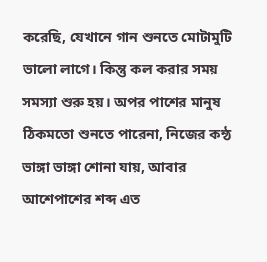করেছি, যেখানে গান শুনতে মোটামুটি ভালো লাগে। কিন্তু কল করার সময় সমস্যা শুরু হয়। অপর পাশের মানুষ ঠিকমতো শুনতে পারেনা, নিজের কন্ঠ ভাঙ্গা ভাঙ্গা শোনা যায়, আবার আশেপাশের শব্দ এত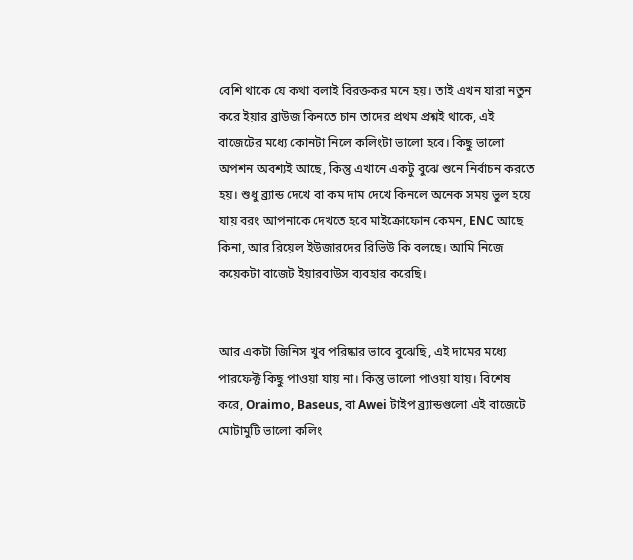বেশি থাকে যে কথা বলাই বিরক্তকর মনে হয়। তাই এখন যারা নতুন করে ইয়ার ব্রাউজ কিনতে চান তাদের প্রথম প্রশ্নই থাকে, এই বাজেটের মধ্যে কোনটা নিলে কলিংটা ভালো হবে। কিছু ভালো অপশন অবশ্যই আছে, কিন্তু এখানে একটু বুঝে শুনে নির্বাচন করতে হয়। শুধু ব্র্যান্ড দেখে বা কম দাম দেখে কিনলে অনেক সময় ভুল হয়ে যায় বরং আপনাকে দেখতে হবে মাইক্রোফোন কেমন, ENC আছে কিনা, আর রিয়েল ইউজারদের রিভিউ কি বলছে। আমি নিজে কয়েকটা বাজেট ইয়ারবাউস ব্যবহার করেছি।


আর একটা জিনিস খুব পরিষ্কার ভাবে বুঝেছি, এই দামের মধ্যে পারফেক্ট কিছু পাওয়া যায় না। কিন্তু ভালো পাওয়া যায়। বিশেষ করে, Oraimo, Baseus, বা Awei টাইপ ব্র্যান্ডগুলো এই বাজেটে মোটামুটি ভালো কলিং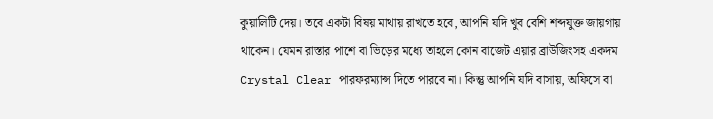কুয়ালিটি দেয়। তবে একটা বিষয় মাথায় রাখতে হবে, আপনি যদি খুব বেশি শব্দযুক্ত জায়গায় থাকেন। যেমন রাস্তার পাশে বা ভিড়ের মধ্যে তাহলে কোন বাজেট এয়ার ব্রাউজিংসহ একদম Crystal Clear পারফরম্যান্স দিতে পারবে না। কিন্তু আপনি যদি বাসায়, অফিসে বা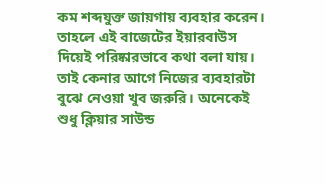কম শব্দযুক্ত জায়গায় ব্যবহার করেন। তাহলে এই বাজেটের ইয়ারবাউস দিয়েই পরিষ্কারভাবে কথা বলা যায়। তাই কেনার আগে নিজের ব্যবহারটা বুঝে নেওয়া খুব জরুরি। অনেকেই শুধু ক্লিয়ার সাউন্ড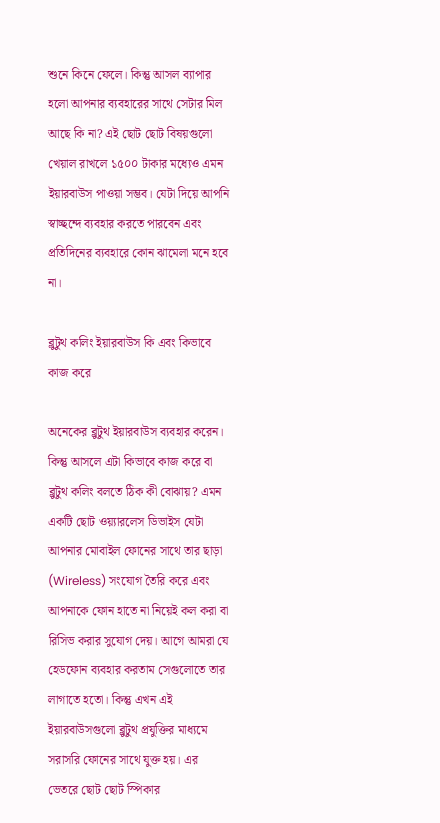শুনে কিনে ফেলে। কিন্তু আসল ব্যাপার হলো আপনার ব্যবহারের সাথে সেটার মিল আছে কি না? এই ছোট ছোট বিষয়গুলো খেয়াল রাখলে ১৫০০ টাকার মধ্যেও এমন  ইয়ারবাউস পাওয়া সম্ভব। যেটা দিয়ে আপনি স্বাচ্ছন্দে ব্যবহার করতে পারবেন এবং প্রতিদিনের ব্যবহারে কোন ঝামেলা মনে হবে না।

ব্লুটুথ কলিং ইয়ারবাউস কি এবং কিভাবে কাজ করে

অনেকের ব্লুটুথ ইয়ারবাউস ব্যবহার করেন। কিন্তু আসলে এটা কিভাবে কাজ করে বা ব্লুটুথ কলিং বলতে ঠিক কী বোঝায়? এমন একটি ছোট ওয়্যারলেস ডিভাইস যেটা আপনার মোবাইল ফোনের সাথে তার ছাড়া (Wireless) সংযোগ তৈরি করে এবং আপনাকে ফোন হাতে না নিয়েই কল করা বা রিসিভ করার সুযোগ দেয়। আগে আমরা যে হেডফোন ব্যবহার করতাম সেগুলোতে তার লাগাতে হতো। কিন্তু এখন এই ইয়ারবাউসগুলো ব্লুটুথ প্রযুক্তির মাধ্যমে সরাসরি ফোনের সাথে যুক্ত হয়। এর ভেতরে ছোট ছোট স্পিকার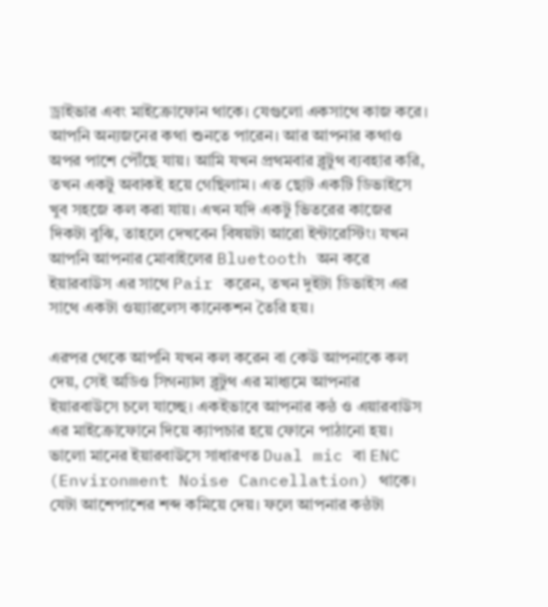ড্রাইভার এবং মাইক্রোফোন থাকে। যেগুলো একসাথে কাজ করে। আপনি অন্যজনের কথা শুনতে পারেন। আর আপনার কথাও অপর পাশে পৌঁছে যায়। আমি যখন প্রথমবার ব্লুটুথ ব্যবহার করি, তখন একটু অবাকই হয়ে গেছিলাম। এত ছোট একটি ডিভাইসে খুব সহজে কল করা যায়। এখন যদি একটু ভিতরের কাজের দিকটা বুঝি, তাহলে দেখবেন বিষয়টা আরো ইন্টারেস্টিং। যখন আপনি আপনার মোবাইলের Bluetooth অন করে ইয়ারবাউস এর সাথে Pair করেন, তখন দুইটা ডিভাইস এর সাথে একটা ওয়্যারলেস কানেকশন তৈরি হয়।

এরপর থেকে আপনি যখন কল করেন বা কেউ আপনাকে কল দেয়, সেই অডিও সিগন্যাল ব্লুটুথ এর মাধ্যমে আপনার ইয়ারবাউসে চলে যাচ্ছে। একইভাবে আপনার কন্ঠ ও এয়ারবাউস এর মাইক্রোফোনে দিয়ে ক্যাপচার হয়ে ফোনে পাঠানো হয়। ভালো মানের ইয়ারবাউসে সাধারণত Dual mic বা ENC (Environment Noise Cancellation) থাকে। যেটা আশেপাশের শব্দ কমিয়ে দেয়। ফলে আপনার কন্ঠটা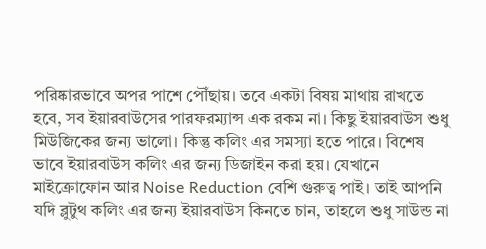পরিষ্কারভাবে অপর পাশে পৌঁছায়। তবে একটা বিষয় মাথায় রাখতে হবে, সব ইয়ারবাউসের পারফরম্যান্স এক রকম না। কিছু ইয়ারবাউস শুধু মিউজিকের জন্য ভালো। কিন্তু কলিং এর সমস্যা হতে পারে। বিশেষ ভাবে ইয়ারবাউস কলিং এর জন্য ডিজাইন করা হয়। যেখানে মাইক্রোফোন আর Noise Reduction বেশি গুরুত্ব পাই। তাই আপনি যদি ব্লুটুথ কলিং এর জন্য ইয়ারবাউস কিনতে চান, তাহলে শুধু সাউন্ড না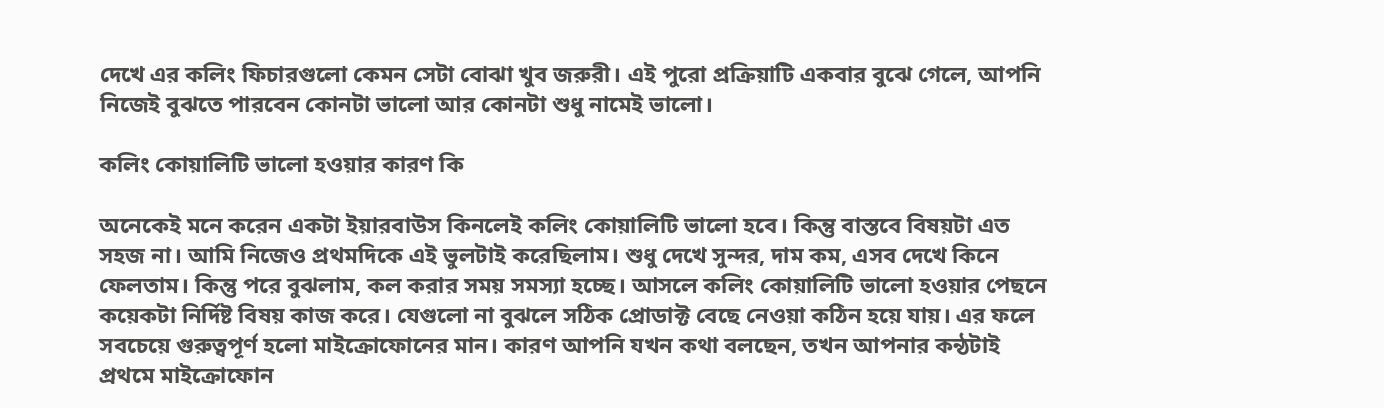দেখে এর কলিং ফিচারগুলো কেমন সেটা বোঝা খুব জরুরী। এই পুরো প্রক্রিয়াটি একবার বুঝে গেলে, আপনি নিজেই বুঝতে পারবেন কোনটা ভালো আর কোনটা শুধু নামেই ভালো।

কলিং কোয়ালিটি ভালো হওয়ার কারণ কি

অনেকেই মনে করেন একটা ইয়ারবাউস কিনলেই কলিং কোয়ালিটি ভালো হবে। কিন্তু বাস্তবে বিষয়টা এত সহজ না। আমি নিজেও প্রথমদিকে এই ভুলটাই করেছিলাম। শুধু দেখে সুন্দর, দাম কম, এসব দেখে কিনে ফেলতাম। কিন্তু পরে বুঝলাম, কল করার সময় সমস্যা হচ্ছে। আসলে কলিং কোয়ালিটি ভালো হওয়ার পেছনে কয়েকটা নির্দিষ্ট বিষয় কাজ করে। যেগুলো না বুঝলে সঠিক প্রোডাক্ট বেছে নেওয়া কঠিন হয়ে যায়। এর ফলে সবচেয়ে গুরুত্বপূর্ণ হলো মাইক্রোফোনের মান। কারণ আপনি যখন কথা বলছেন, তখন আপনার কন্ঠটাই প্রথমে মাইক্রোফোন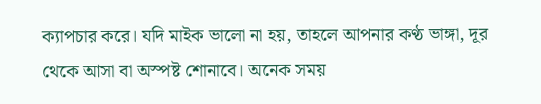ক্যাপচার করে। যদি মাইক ভালো না হয়, তাহলে আপনার কণ্ঠ ভাঙ্গা, দূর থেকে আসা বা অস্পষ্ট শোনাবে। অনেক সময়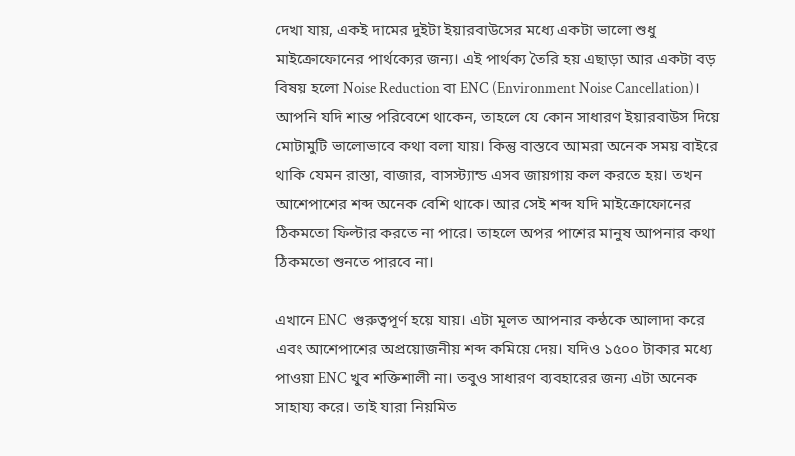দেখা যায়, একই দামের দুইটা ইয়ারবাউসের মধ্যে একটা ভালো শুধু মাইক্রোফোনের পার্থক্যের জন্য। এই পার্থক্য তৈরি হয় এছাড়া আর একটা বড় বিষয় হলো Noise Reduction বা ENC (Environment Noise Cancellation)। আপনি যদি শান্ত পরিবেশে থাকেন, তাহলে যে কোন সাধারণ ইয়ারবাউস দিয়ে মোটামুটি ভালোভাবে কথা বলা যায়। কিন্তু বাস্তবে আমরা অনেক সময় বাইরে থাকি যেমন রাস্তা, বাজার, বাসস্ট্যান্ড এসব জায়গায় কল করতে হয়। তখন আশেপাশের শব্দ অনেক বেশি থাকে। আর সেই শব্দ যদি মাইক্রোফোনের ঠিকমতো ফিল্টার করতে না পারে। তাহলে অপর পাশের মানুষ আপনার কথা ঠিকমতো শুনতে পারবে না।

এখানে ENC  গুরুত্বপূর্ণ হয়ে যায়। এটা মূলত আপনার কন্ঠকে আলাদা করে এবং আশেপাশের অপ্রয়োজনীয় শব্দ কমিয়ে দেয়। যদিও ১৫০০ টাকার মধ্যে পাওয়া ENC খুব শক্তিশালী না। তবুও সাধারণ ব্যবহারের জন্য এটা অনেক সাহায্য করে। তাই যারা নিয়মিত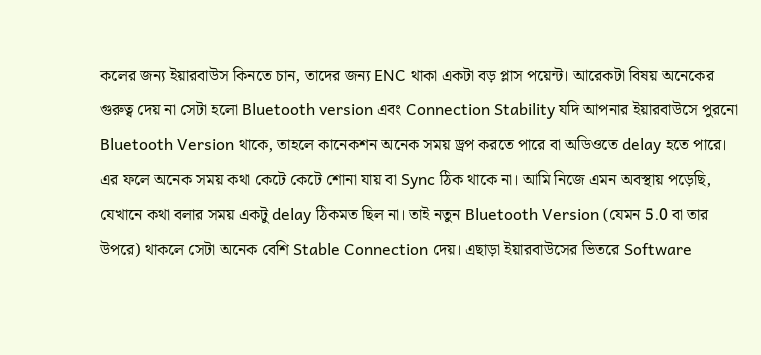কলের জন্য ইয়ারবাউস কিনতে চান, তাদের জন্য ENC থাকা একটা বড় প্লাস পয়েন্ট। আরেকটা বিষয় অনেকের গুরুত্ব দেয় না সেটা হলো Bluetooth version এবং Connection Stability যদি আপনার ইয়ারবাউসে পুরনো Bluetooth Version থাকে, তাহলে কানেকশন অনেক সময় ড্রপ করতে পারে বা অডিওতে delay হতে পারে। এর ফলে অনেক সময় কথা কেটে কেটে শোনা যায় বা Sync ঠিক থাকে না। আমি নিজে এমন অবস্থায় পড়েছি, যেখানে কথা বলার সময় একটু delay ঠিকমত ছিল না। তাই নতুন Bluetooth Version (যেমন 5.0 বা তার উপরে) থাকলে সেটা অনেক বেশি Stable Connection দেয়। এছাড়া ইয়ারবাউসের ভিতরে Software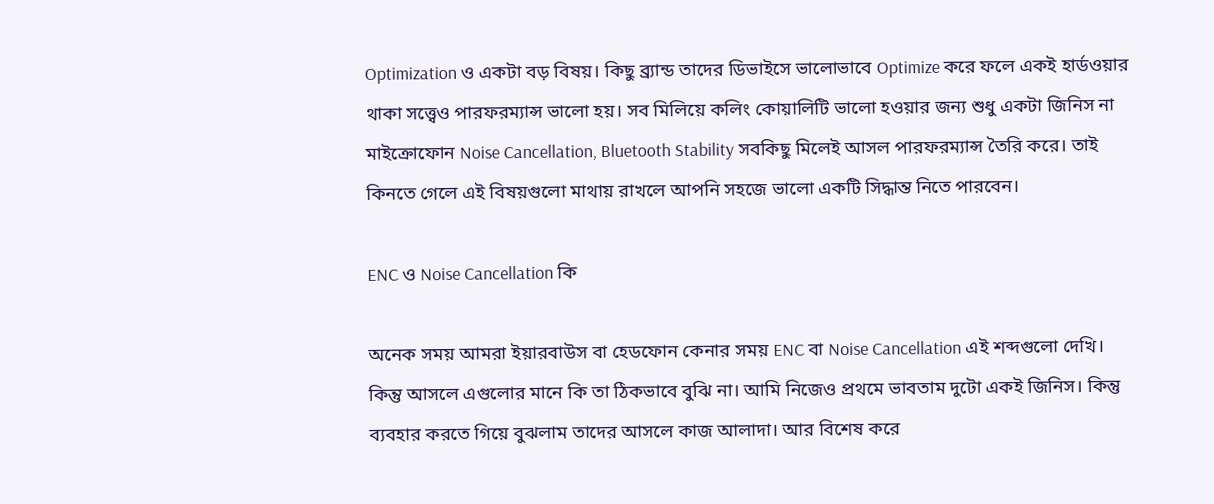Optimization ও একটা বড় বিষয়। কিছু ব্র্যান্ড তাদের ডিভাইসে ভালোভাবে Optimize করে ফলে একই হার্ডওয়ার থাকা সত্ত্বেও পারফরম্যান্স ভালো হয়। সব মিলিয়ে কলিং কোয়ালিটি ভালো হওয়ার জন্য শুধু একটা জিনিস না মাইক্রোফোন Noise Cancellation, Bluetooth Stability সবকিছু মিলেই আসল পারফরম্যান্স তৈরি করে। তাই কিনতে গেলে এই বিষয়গুলো মাথায় রাখলে আপনি সহজে ভালো একটি সিদ্ধান্ত নিতে পারবেন।

ENC ও Noise Cancellation কি

অনেক সময় আমরা ইয়ারবাউস বা হেডফোন কেনার সময় ENC বা Noise Cancellation এই শব্দগুলো দেখি। কিন্তু আসলে এগুলোর মানে কি তা ঠিকভাবে বুঝি না। আমি নিজেও প্রথমে ভাবতাম দুটো একই জিনিস। কিন্তু ব্যবহার করতে গিয়ে বুঝলাম তাদের আসলে কাজ আলাদা। আর বিশেষ করে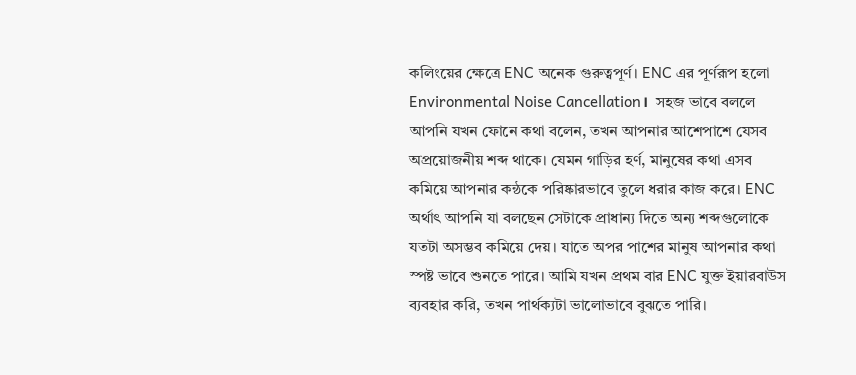কলিংয়ের ক্ষেত্রে ENC অনেক গুরুত্বপূর্ণ। ENC এর পূর্ণরূপ হলো Environmental Noise Cancellation।  সহজ ভাবে বললে আপনি যখন ফোনে কথা বলেন, তখন আপনার আশেপাশে যেসব অপ্রয়োজনীয় শব্দ থাকে। যেমন গাড়ির হর্ণ, মানুষের কথা এসব কমিয়ে আপনার কন্ঠকে পরিষ্কারভাবে তুলে ধরার কাজ করে। ENC অর্থাৎ আপনি যা বলছেন সেটাকে প্রাধান্য দিতে অন্য শব্দগুলোকে যতটা অসম্ভব কমিয়ে দেয়। যাতে অপর পাশের মানুষ আপনার কথা স্পষ্ট ভাবে শুনতে পারে। আমি যখন প্রথম বার ENC যুক্ত ইয়ারবাউস ব্যবহার করি, তখন পার্থক্যটা ভালোভাবে বুঝতে পারি।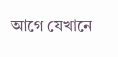আগে যেখানে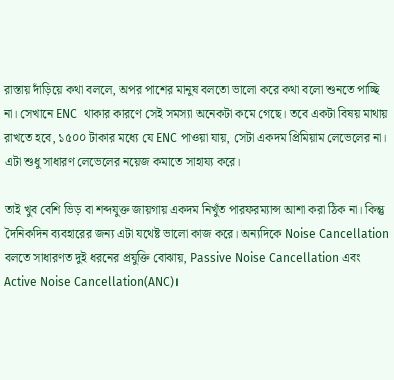রাস্তায় দাঁড়িয়ে কথা বললে, অপর পাশের মানুষ বলতো ভালো করে কথা বলো শুনতে পাচ্ছি না। সেখানে ENC  থাকার কারণে সেই সমস্যা অনেকটা কমে গেছে। তবে একটা বিষয় মাথায় রাখতে হবে, ১৫০০ টাকার মধ্যে যে ENC পাওয়া যায়, সেটা একদম প্রিমিয়াম লেভেলের না। এটা শুধু সাধারণ লেভেলের নয়েজ কমাতে সাহায্য করে।

তাই খুব বেশি ভিড় বা শব্দযুক্ত জায়গায় একদম নিখুঁত পারফরম্যান্স আশা করা ঠিক না। কিন্তু দৈনিকদিন ব্যবহারের জন্য এটা যথেষ্ট ভালো কাজ করে। অন্যদিকে Noise Cancellation বলতে সাধারণত দুই ধরনের প্রযুক্তি বোঝায়, Passive Noise Cancellation এবং Active Noise Cancellation(ANC)।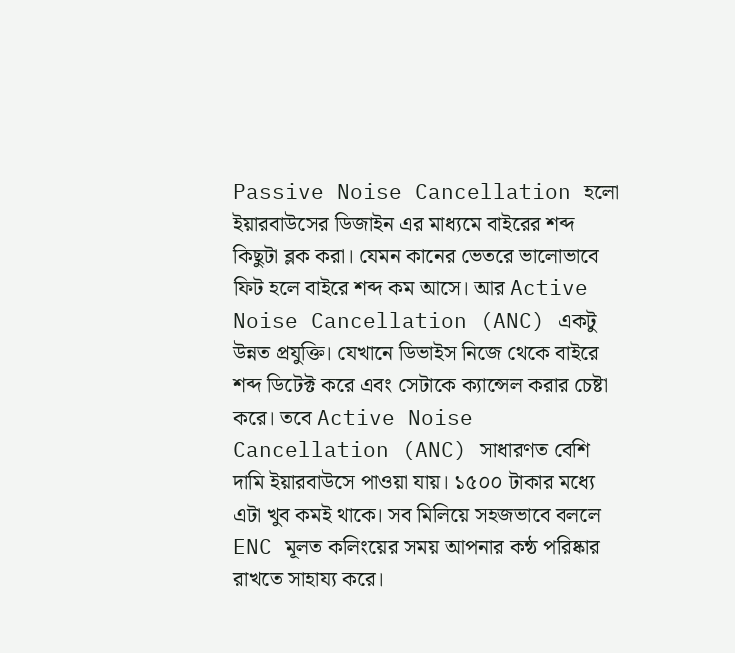Passive Noise Cancellation হলো ইয়ারবাউসের ডিজাইন এর মাধ্যমে বাইরের শব্দ কিছুটা ব্লক করা। যেমন কানের ভেতরে ভালোভাবে ফিট হলে বাইরে শব্দ কম আসে। আর Active Noise Cancellation (ANC) একটু উন্নত প্রযুক্তি। যেখানে ডিভাইস নিজে থেকে বাইরে শব্দ ডিটেক্ট করে এবং সেটাকে ক্যান্সেল করার চেষ্টা করে। তবে Active Noise Cancellation (ANC) সাধারণত বেশি দামি ইয়ারবাউসে পাওয়া যায়। ১৫০০ টাকার মধ্যে এটা খুব কমই থাকে। সব মিলিয়ে সহজভাবে বললে ENC মূলত কলিংয়ের সময় আপনার কন্ঠ পরিষ্কার রাখতে সাহায্য করে।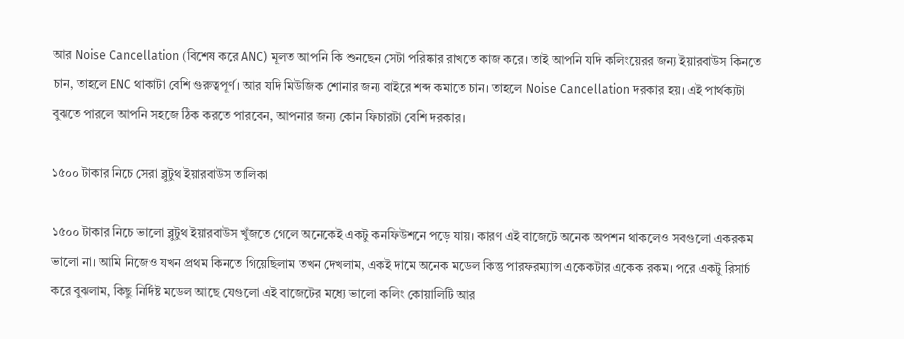আর Noise Cancellation (বিশেষ করে ANC) মূলত আপনি কি শুনছেন সেটা পরিষ্কার রাখতে কাজ করে। তাই আপনি যদি কলিংয়েরর জন্য ইয়ারবাউস কিনতে চান, তাহলে ENC থাকাটা বেশি গুরুত্বপূর্ণ। আর যদি মিউজিক শোনার জন্য বাইরে শব্দ কমাতে চান। তাহলে Noise Cancellation দরকার হয়। এই পার্থক্যটা বুঝতে পারলে আপনি সহজে ঠিক করতে পারবেন, আপনার জন্য কোন ফিচারটা বেশি দরকার।

১৫০০ টাকার নিচে সেরা ব্লুটুথ ইয়ারবাউস তালিকা

১৫০০ টাকার নিচে ভালো ব্লুটুথ ইয়ারবাউস খুঁজতে গেলে অনেকেই একটু কনফিউশনে পড়ে যায়। কারণ এই বাজেটে অনেক অপশন থাকলেও সবগুলো একরকম ভালো না। আমি নিজেও যখন প্রথম কিনতে গিয়েছিলাম তখন দেখলাম, একই দামে অনেক মডেল কিন্তু পারফরম্যান্স একেকটার একেক রকম। পরে একটু রিসার্চ করে বুঝলাম, কিছু নির্দিষ্ট মডেল আছে যেগুলো এই বাজেটের মধ্যে ভালো কলিং কোয়ালিটি আর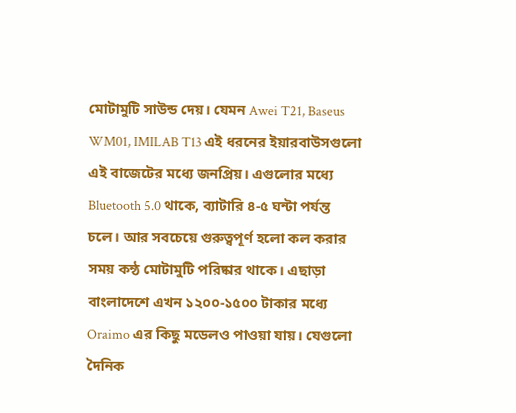মোটামুটি সাউন্ড দেয়। যেমন Awei T21, Baseus WM01, IMILAB T13 এই ধরনের ইয়ারবাউসগুলো এই বাজেটের মধ্যে জনপ্রিয়। এগুলোর মধ্যে Bluetooth 5.0 থাকে, ব্যাটারি ৪-৫ ঘন্টা পর্যন্ত চলে। আর সবচেয়ে গুরুত্বপূর্ণ হলো কল করার সময় কন্ঠ মোটামুটি পরিষ্কার থাকে। এছাড়া বাংলাদেশে এখন ১২০০-১৫০০ টাকার মধ্যে Oraimo এর কিছু মডেলও পাওয়া যায়। যেগুলো দৈনিক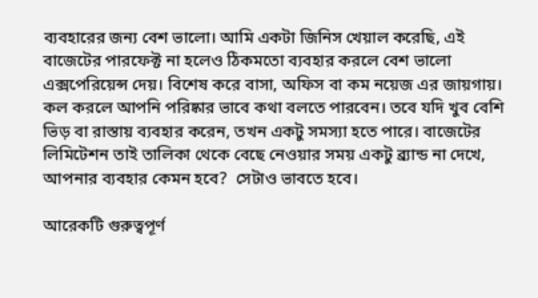ব্যবহারের জন্য বেশ ভালো। আমি একটা জিনিস খেয়াল করেছি, এই বাজেটের পারফেক্ট না হলেও ঠিকমতো ব্যবহার করলে বেশ ভালো এক্সপেরিয়েন্স দেয়। বিশেষ করে বাসা, অফিস বা কম নয়েজ এর জায়গায়। কল করলে আপনি পরিষ্কার ভাবে কথা বলতে পারবেন। তবে যদি খুব বেশি ভিড় বা রাস্তায় ব্যবহার করেন, তখন একটু সমস্যা হতে পারে। বাজেটের লিমিটেশন তাই তালিকা থেকে বেছে নেওয়ার সময় একটু ব্র্যান্ড না দেখে, আপনার ব্যবহার কেমন হবে?  সেটাও ভাবতে হবে।

আরেকটি গুরুত্বপূর্ণ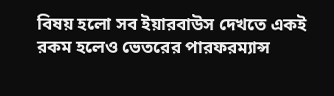বিষয় হলো সব ইয়ারবাউস দেখতে একই রকম হলেও ভেতরের পারফরম্যান্স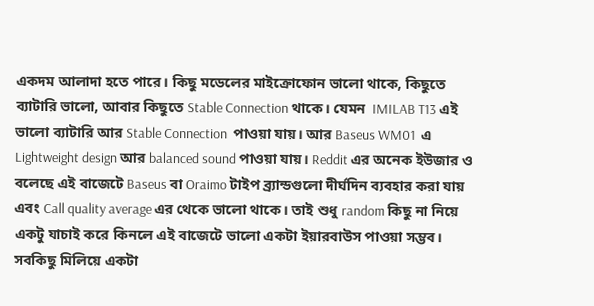একদম আলাদা হতে পারে। কিছু মডেলের মাইক্রোফোন ভালো থাকে, কিছুতে ব্যাটারি ভালো, আবার কিছুতে Stable Connection থাকে। যেমন  IMILAB T13 এই ভালো ব্যাটারি আর Stable Connection  পাওয়া যায়। আর Baseus WM01  এ Lightweight design আর balanced sound পাওয়া যায়। Reddit এর অনেক ইউজার ও বলেছে এই বাজেটে Baseus বা Oraimo টাইপ ব্র্যান্ডগুলো দীর্ঘদিন ব্যবহার করা যায় এবং Call quality average এর থেকে ভালো থাকে। তাই শুধু random কিছু না নিয়ে একটু যাচাই করে কিনলে এই বাজেটে ভালো একটা ইয়ারবাউস পাওয়া সম্ভব। সবকিছু মিলিয়ে একটা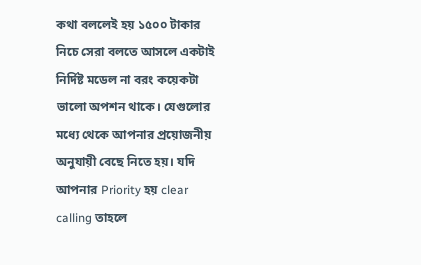কথা বললেই হয় ১৫০০ টাকার নিচে সেরা বলতে আসলে একটাই নির্দিষ্ট মডেল না বরং কয়েকটা ভালো অপশন থাকে। যেগুলোর মধ্যে থেকে আপনার প্রয়োজনীয় অনুযায়ী বেছে নিতে হয়। যদি আপনার Priority হয় clear calling তাহলে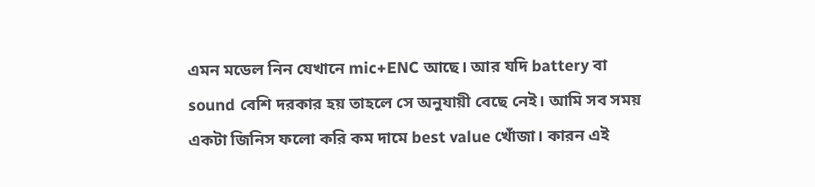এমন মডেল নিন যেখানে mic+ENC আছে। আর যদি battery বা sound বেশি দরকার হয় তাহলে সে অনুযায়ী বেছে নেই। আমি সব সময় একটা জিনিস ফলো করি কম দামে best value খোঁজা। কারন এই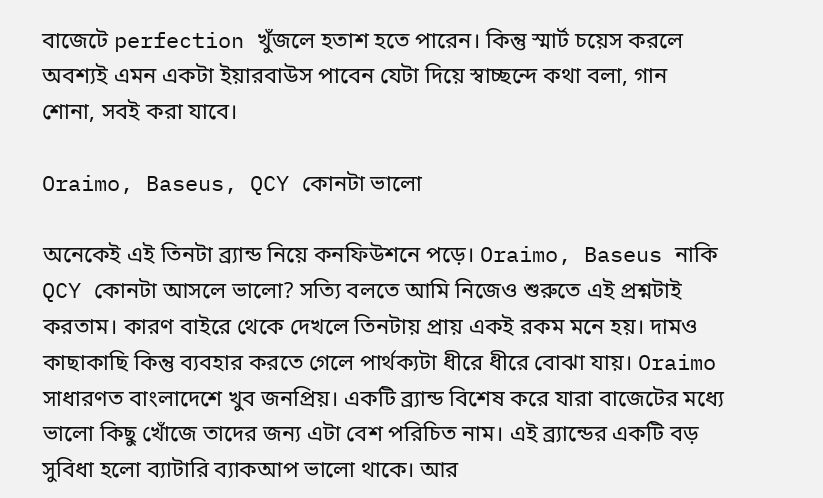বাজেটে perfection খুঁজলে হতাশ হতে পারেন। কিন্তু স্মার্ট চয়েস করলে অবশ্যই এমন একটা ইয়ারবাউস পাবেন যেটা দিয়ে স্বাচ্ছন্দে কথা বলা, গান শোনা, সবই করা যাবে।

Oraimo, Baseus, QCY কোনটা ভালো

অনেকেই এই তিনটা ব্র্যান্ড নিয়ে কনফিউশনে পড়ে। Oraimo, Baseus নাকি QCY কোনটা আসলে ভালো? সত্যি বলতে আমি নিজেও শুরুতে এই প্রশ্নটাই করতাম। কারণ বাইরে থেকে দেখলে তিনটায় প্রায় একই রকম মনে হয়। দামও কাছাকাছি কিন্তু ব্যবহার করতে গেলে পার্থক্যটা ধীরে ধীরে বোঝা যায়। Oraimo সাধারণত বাংলাদেশে খুব জনপ্রিয়। একটি ব্র্যান্ড বিশেষ করে যারা বাজেটের মধ্যে ভালো কিছু খোঁজে তাদের জন্য এটা বেশ পরিচিত নাম। এই ব্র্যান্ডের একটি বড় সুবিধা হলো ব্যাটারি ব্যাকআপ ভালো থাকে। আর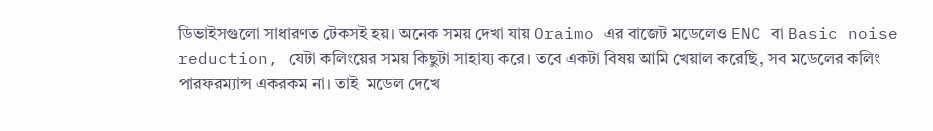ডিভাইসগুলো সাধারণত টেকসই হয়। অনেক সময় দেখা যায় Oraimo এর বাজেট মডেলেও ENC বা Basic noise reduction, যেটা কলিংয়ের সময় কিছুটা সাহায্য করে। তবে একটা বিষয় আমি খেয়াল করেছি, সব মডেলের কলিং পারফরম্যান্স একরকম না। তাই  মডেল দেখে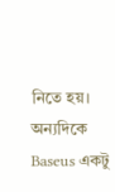নিতে হয়। অন্যদিকে Baseus একটু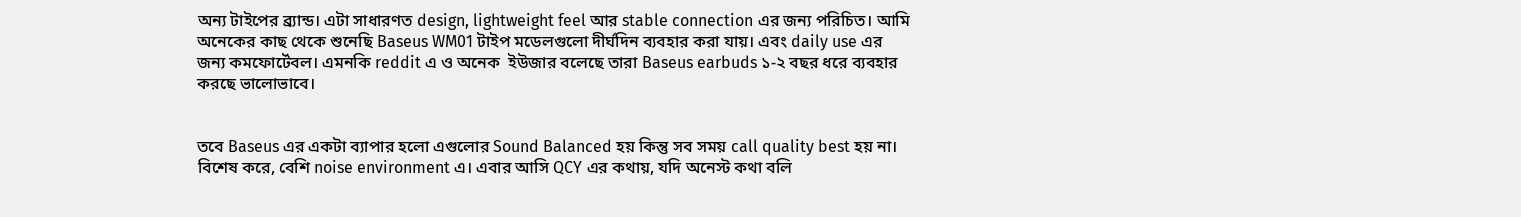অন্য টাইপের ব্র্যান্ড। এটা সাধারণত design, lightweight feel আর stable connection এর জন্য পরিচিত। আমি অনেকের কাছ থেকে শুনেছি Baseus WM01 টাইপ মডেলগুলো দীর্ঘদিন ব্যবহার করা যায়। এবং daily use এর জন্য কমফোর্টেবল। এমনকি reddit এ ও অনেক  ইউজার বলেছে তারা Baseus earbuds ১-২ বছর ধরে ব্যবহার করছে ভালোভাবে।


তবে Baseus এর একটা ব্যাপার হলো এগুলোর Sound Balanced হয় কিন্তু সব সময় call quality best হয় না। বিশেষ করে, বেশি noise environment এ। এবার আসি QCY এর কথায়, যদি অনেস্ট কথা বলি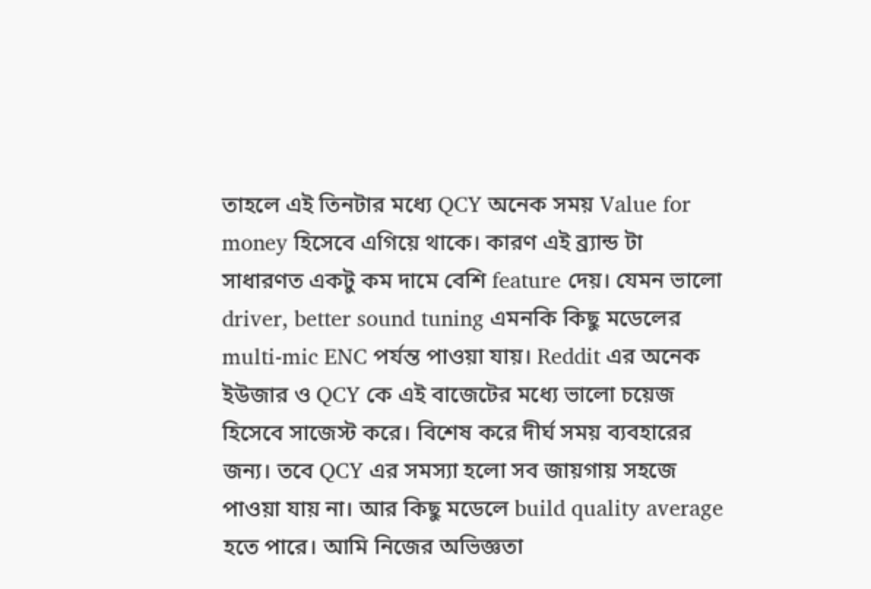তাহলে এই তিনটার মধ্যে QCY অনেক সময় Value for money হিসেবে এগিয়ে থাকে। কারণ এই ব্র্যান্ড টা সাধারণত একটু কম দামে বেশি feature দেয়। যেমন ভালো driver, better sound tuning এমনকি কিছু মডেলের multi-mic ENC পর্যন্ত পাওয়া যায়। Reddit এর অনেক ইউজার ও QCY কে এই বাজেটের মধ্যে ভালো চয়েজ হিসেবে সাজেস্ট করে। বিশেষ করে দীর্ঘ সময় ব্যবহারের জন্য। তবে QCY এর সমস্যা হলো সব জায়গায় সহজে পাওয়া যায় না। আর কিছু মডেলে build quality average হতে পারে। আমি নিজের অভিজ্ঞতা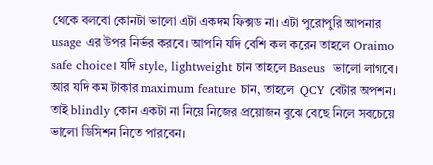থেকে বলবো কোনটা ভালো এটা একদম ফিক্সড না। এটা পুরোপুরি আপনার usage এর উপর নির্ভর করবে। আপনি যদি বেশি কল করেন তাহলে Oraimo safe choice। যদি style, lightweight চান তাহলে Baseus  ভালো লাগবে। আর যদি কম টাকার maximum feature চান, তাহলে  QCY বেটার অপশন। তাই blindly কোন একটা না নিয়ে নিজের প্রয়োজন বুঝে বেছে নিলে সবচেয়ে ভালো ডিসিশন নিতে পারবেন।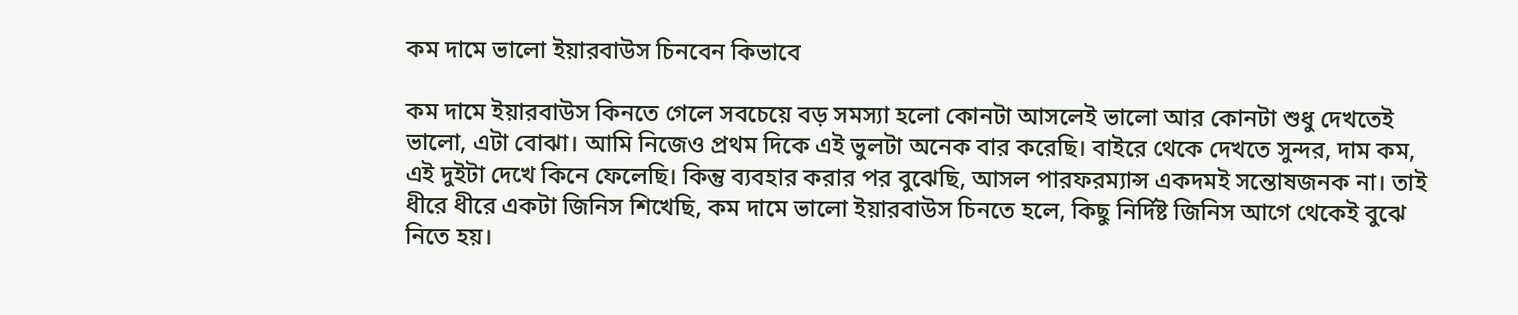কম দামে ভালো ইয়ারবাউস চিনবেন কিভাবে

কম দামে ইয়ারবাউস কিনতে গেলে সবচেয়ে বড় সমস্যা হলো কোনটা আসলেই ভালো আর কোনটা শুধু দেখতেই ভালো, এটা বোঝা। আমি নিজেও প্রথম দিকে এই ভুলটা অনেক বার করেছি। বাইরে থেকে দেখতে সুন্দর, দাম কম, এই দুইটা দেখে কিনে ফেলেছি। কিন্তু ব্যবহার করার পর বুঝেছি, আসল পারফরম্যান্স একদমই সন্তোষজনক না। তাই ধীরে ধীরে একটা জিনিস শিখেছি, কম দামে ভালো ইয়ারবাউস চিনতে হলে, কিছু নির্দিষ্ট জিনিস আগে থেকেই বুঝে নিতে হয়।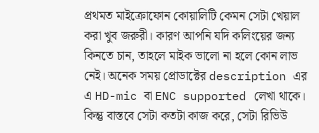প্রথমত মাইক্রোফোন কোয়ালিটি কেমন সেটা খেয়াল করা খুব জরুরী। কারণ আপনি যদি কলিংয়ের জন্য কিনতে চান, তাহলে মাইক ভালো না হলে কোন লাভ নেই। অনেক সময় প্রোডাক্টের description এর এ HD-mic বা ENC supported লেখা থাকে। কিন্তু বাস্তবে সেটা কতটা কাজ করে, সেটা রিভিউ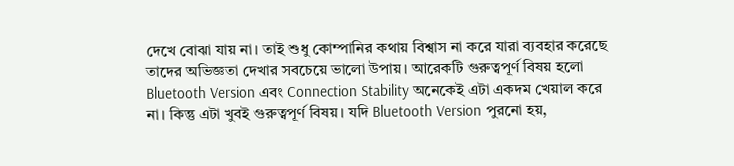দেখে বোঝা যায় না। তাই শুধু কোম্পানির কথায় বিশ্বাস না করে যারা ব্যবহার করেছে তাদের অভিজ্ঞতা দেখার সবচেয়ে ভালো উপায়। আরেকটি গুরুত্বপূর্ণ বিষয় হলো Bluetooth Version এবং Connection Stability অনেকেই এটা একদম খেয়াল করে না। কিন্তু এটা খুবই গুরুত্বপূর্ণ বিষয়। যদি Bluetooth Version পুরনো হয়,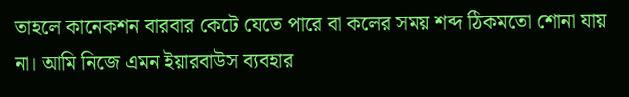তাহলে কানেকশন বারবার কেটে যেতে পারে বা কলের সময় শব্দ ঠিকমতো শোনা যায় না। আমি নিজে এমন ইয়ারবাউস ব্যবহার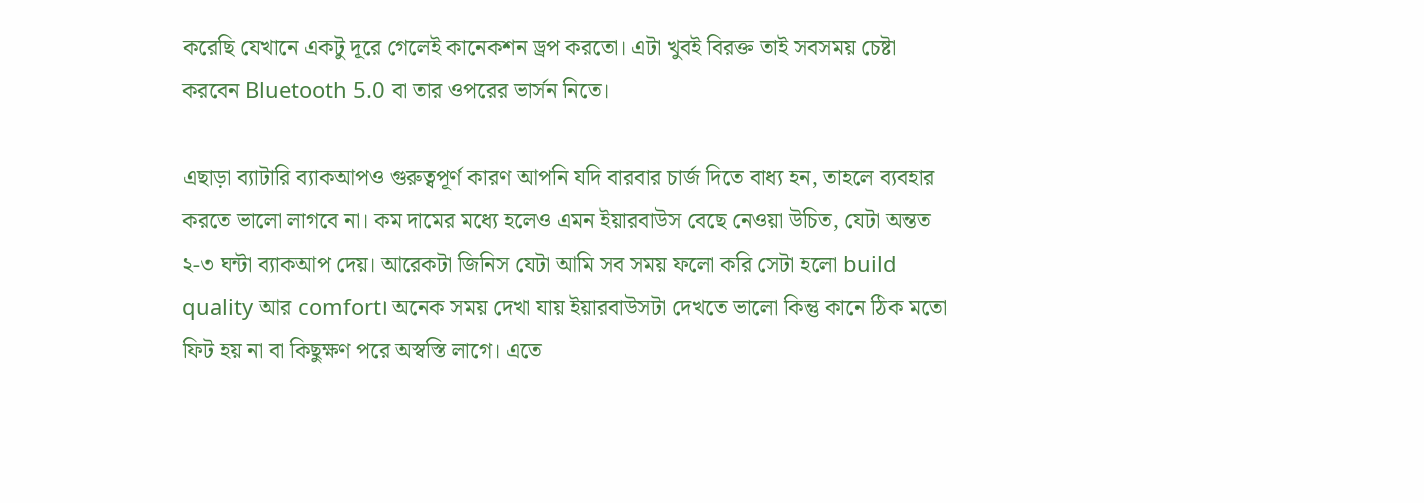করেছি যেখানে একটু দূরে গেলেই কানেকশন ড্রপ করতো। এটা খুবই বিরক্ত তাই সবসময় চেষ্টা করবেন Bluetooth 5.0 বা তার ওপরের ভার্সন নিতে।

এছাড়া ব্যাটারি ব্যাকআপও গুরুত্বপূর্ণ কারণ আপনি যদি বারবার চার্জ দিতে বাধ্য হন, তাহলে ব্যবহার করতে ভালো লাগবে না। কম দামের মধ্যে হলেও এমন ইয়ারবাউস বেছে নেওয়া উচিত, যেটা অন্তত ২-৩ ঘন্টা ব্যাকআপ দেয়। আরেকটা জিনিস যেটা আমি সব সময় ফলো করি সেটা হলো build quality আর comfort। অনেক সময় দেখা যায় ইয়ারবাউসটা দেখতে ভালো কিন্তু কানে ঠিক মতো ফিট হয় না বা কিছুক্ষণ পরে অস্বস্তি লাগে। এতে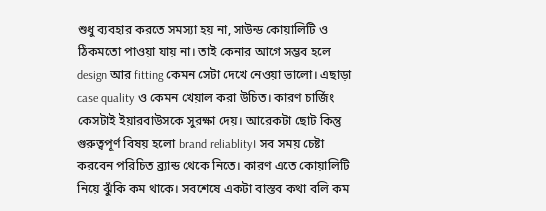শুধু ব্যবহার করতে সমস্যা হয় না, সাউন্ড কোয়ালিটি ও ঠিকমতো পাওয়া যায় না। তাই কেনার আগে সম্ভব হলে design আর fitting কেমন সেটা দেখে নেওয়া ভালো। এছাড়া case quality ও কেমন খেয়াল করা উচিত। কারণ চার্জিং কেসটাই ইয়ারবাউসকে সুরক্ষা দেয়। আরেকটা ছোট কিন্তু গুরুত্বপূর্ণ বিষয় হলো brand reliablity। সব সময় চেষ্টা করবেন পরিচিত ব্র্যান্ড থেকে নিতে। কারণ এতে কোয়ালিটি নিয়ে ঝুঁকি কম থাকে। সবশেষে একটা বাস্তব কথা বলি কম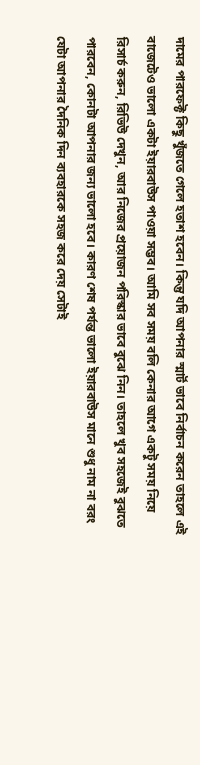দামের পারফেক্ট কিছু খুঁজতে গেলে হতাশ হবেন। কিন্তু যদি আপনার স্মার্ট ভাবে নির্বাচন করেন তাহলে এই বাজেটেও ভালো একটা ইয়ারবাউস পাওয়া সম্ভব। আমি সব সময় বলি কেনার আগে একটু সময় নিয়ে রিসার্চ করুন, রিভিউ দেখুন, আর নিজের প্রয়োজন পরিস্কার ভাবে বুঝে নিন। তাহলে খুব সহজেই বুঝতে পারবেন, কোনটা আপনার জন্য ভালো হবে। কারণ শেষ পর্যন্ত ভালো ইয়ারবাউস মানে শুধু নাম না বরং যেটা আপনার দৈনিক দিন ব্যবহারকে সহজ করে দেয় সেটাই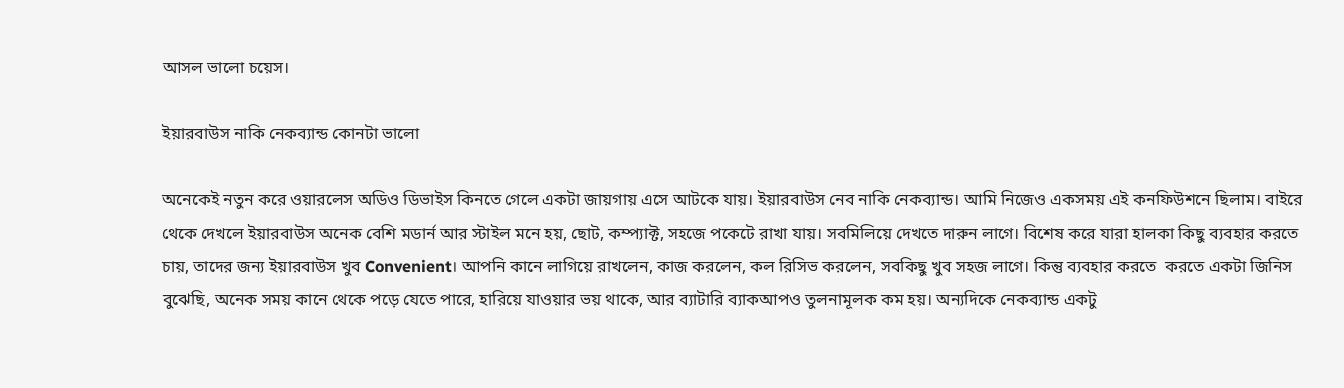আসল ভালো চয়েস।

ইয়ারবাউস নাকি নেকব্যান্ড কোনটা ভালো

অনেকেই নতুন করে ওয়ারলেস অডিও ডিভাইস কিনতে গেলে একটা জায়গায় এসে আটকে যায়। ইয়ারবাউস নেব নাকি নেকব্যান্ড। আমি নিজেও একসময় এই কনফিউশনে ছিলাম। বাইরে থেকে দেখলে ইয়ারবাউস অনেক বেশি মডার্ন আর স্টাইল মনে হয়, ছোট, কম্প্যাক্ট, সহজে পকেটে রাখা যায়। সবমিলিয়ে দেখতে দারুন লাগে। বিশেষ করে যারা হালকা কিছু ব্যবহার করতে চায়, তাদের জন্য ইয়ারবাউস খুব Convenient। আপনি কানে লাগিয়ে রাখলেন, কাজ করলেন, কল রিসিভ করলেন, সবকিছু খুব সহজ লাগে। কিন্তু ব্যবহার করতে  করতে একটা জিনিস বুঝেছি, অনেক সময় কানে থেকে পড়ে যেতে পারে, হারিয়ে যাওয়ার ভয় থাকে, আর ব্যাটারি ব্যাকআপও তুলনামূলক কম হয়। অন্যদিকে নেকব্যান্ড একটু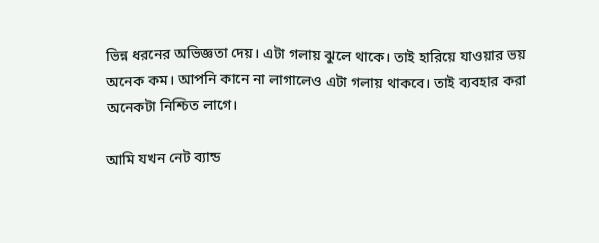ভিন্ন ধরনের অভিজ্ঞতা দেয়। এটা গলায় ঝুলে থাকে। তাই হারিয়ে যাওয়ার ভয় অনেক কম। আপনি কানে না লাগালেও এটা গলায় থাকবে। তাই ব্যবহার করা অনেকটা নিশ্চিত লাগে।

আমি যখন নেট ব্যান্ড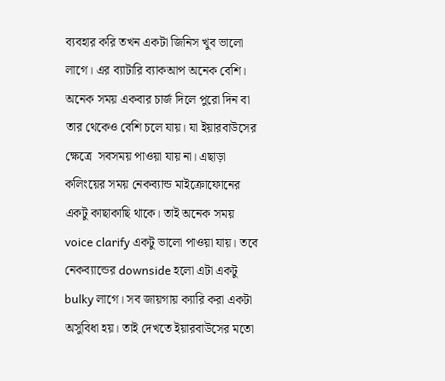ব্যবহার করি তখন একটা জিনিস খুব ভালো লাগে। এর ব্যাটারি ব্যাকআপ অনেক বেশি। অনেক সময় একবার চার্জ দিলে পুরো দিন বা তার থেকেও বেশি চলে যায়। যা ইয়ারবাউসের ক্ষেত্রে  সবসময় পাওয়া যায় না। এছাড়া কলিংয়ের সময় নেকব্যান্ড মাইক্রোফোনের একটু কাছাকাছি থাকে। তাই অনেক সময় voice clarify একটু ভালো পাওয়া যায়। তবে নেকব্যান্ডের downside হলো এটা একটু bulky লাগে। সব জায়গায় ক্যারি করা একটা অসুবিধা হয়। তাই দেখতে ইয়ারবাউসের মতো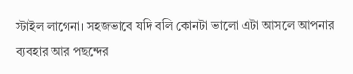স্টাইল লাগেনা। সহজভাবে যদি বলি কোনটা ভালো এটা আসলে আপনার ব্যবহার আর পছন্দের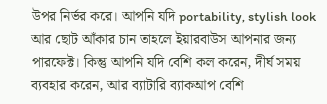উপর নির্ভর করে। আপনি যদি portability, stylish look আর ছোট আঁকার চান তাহলে ইয়ারবাউস আপনার জন্য পারফেক্ট। কিন্তু আপনি যদি বেশি কল করেন, দীর্ঘ সময় ব্যবহার করেন, আর ব্যাটারি ব্যাকআপ বেশি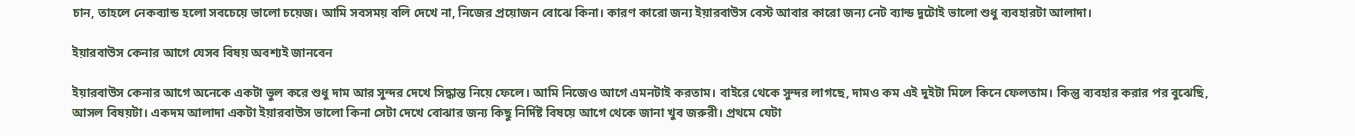চান, তাহলে নেকব্যান্ড হলো সবচেয়ে ভালো চয়েজ। আমি সবসময় বলি দেখে না, নিজের প্রয়োজন বোঝে কিনা। কারণ কারো জন্য ইয়ারবাউস বেস্ট আবার কারো জন্য নেট ব্যান্ড দুটোই ভালো শুধু ব্যবহারটা আলাদা।

ইয়ারবাউস কেনার আগে যেসব বিষয় অবশ্যই জানবেন

ইয়ারবাউস কেনার আগে অনেকে একটা ভুল করে শুধু দাম আর সুন্দর দেখে সিদ্ধান্ত নিয়ে ফেলে। আমি নিজেও আগে এমনটাই করতাম। বাইরে থেকে সুন্দর লাগছে, দামও কম এই দুইটা মিলে কিনে ফেলতাম। কিন্তু ব্যবহার করার পর বুঝেছি, আসল বিষয়টা। একদম আলাদা একটা ইয়ারবাউস ভালো কিনা সেটা দেখে বোঝার জন্য কিছু নির্দিষ্ট বিষয়ে আগে থেকে জানা খুব জরুরী। প্রথমে যেটা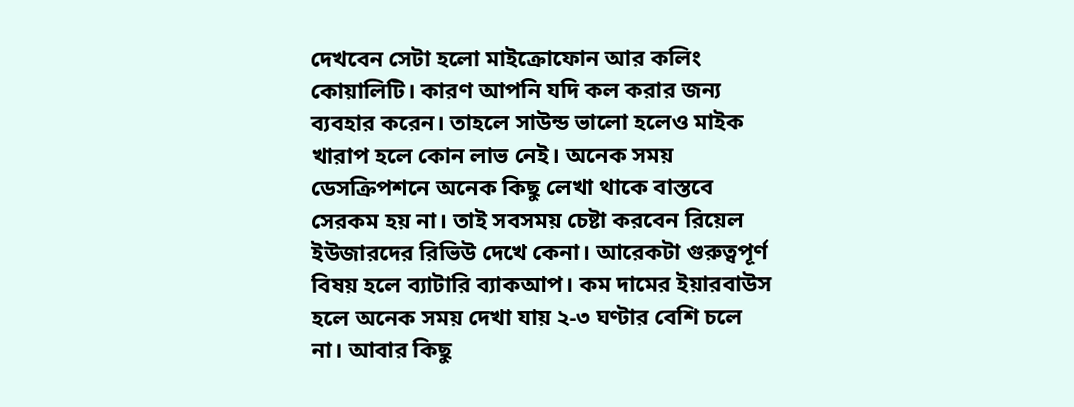দেখবেন সেটা হলো মাইক্রোফোন আর কলিং কোয়ালিটি। কারণ আপনি যদি কল করার জন্য ব্যবহার করেন। তাহলে সাউন্ড ভালো হলেও মাইক খারাপ হলে কোন লাভ নেই। অনেক সময় ডেসক্রিপশনে অনেক কিছু লেখা থাকে বাস্তবে  সেরকম হয় না। তাই সবসময় চেষ্টা করবেন রিয়েল ইউজারদের রিভিউ দেখে কেনা। আরেকটা গুরুত্বপূর্ণ বিষয় হলে ব্যাটারি ব্যাকআপ। কম দামের ইয়ারবাউস হলে অনেক সময় দেখা যায় ২-৩ ঘণ্টার বেশি চলে না। আবার কিছু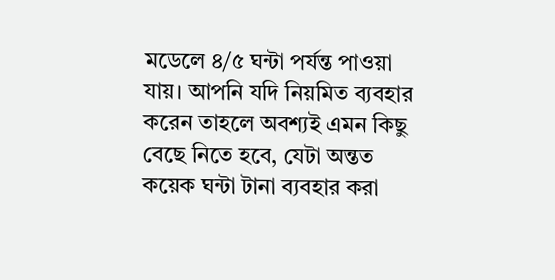মডেলে ৪/৫ ঘন্টা পর্যন্ত পাওয়া যায়। আপনি যদি নিয়মিত ব্যবহার করেন তাহলে অবশ্যই এমন কিছু বেছে নিতে হবে, যেটা অন্তত কয়েক ঘন্টা টানা ব্যবহার করা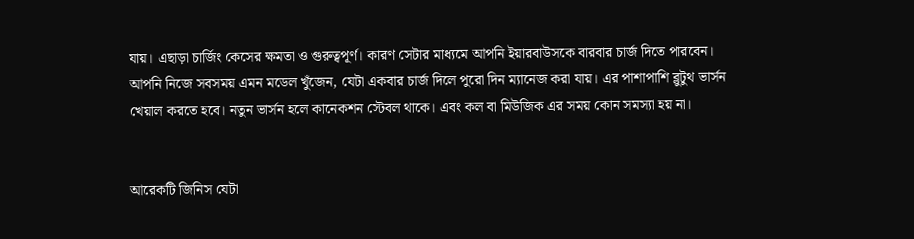যায়। এছাড়া চার্জিং কেসের ক্ষমতা ও গুরুত্বপূর্ণ। কারণ সেটার মাধ্যমে আপনি ইয়ারবাউসকে বারবার চার্জ দিতে পারবেন। আপনি নিজে সবসময় এমন মডেল খুঁজেন, যেটা একবার চার্জ দিলে পুরো দিন ম্যানেজ করা যায়। এর পাশাপাশি ব্লুটুথ ভার্সন খেয়াল করতে হবে। নতুন ভার্সন হলে কানেকশন স্টেবল থাকে। এবং কল বা মিউজিক এর সময় কোন সমস্যা হয় না।


আরেকটি জিনিস যেটা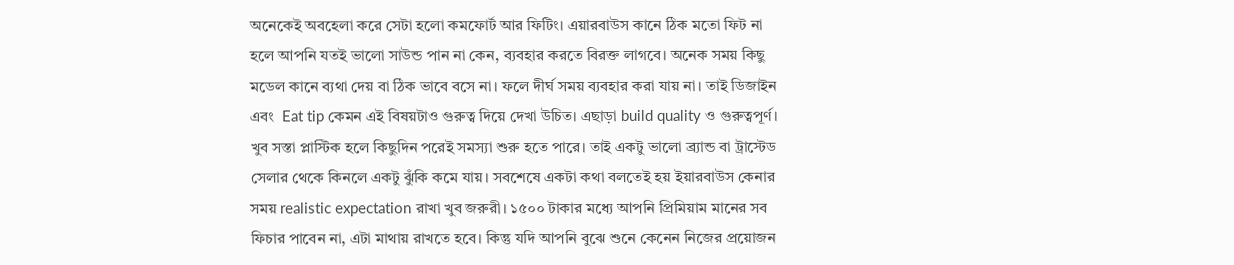অনেকেই অবহেলা করে সেটা হলো কমফোর্ট আর ফিটিং। এয়ারবাউস কানে ঠিক মতো ফিট না হলে আপনি যতই ভালো সাউন্ড পান না কেন, ব্যবহার করতে বিরক্ত লাগবে। অনেক সময় কিছু মডেল কানে ব্যথা দেয় বা ঠিক ভাবে বসে না। ফলে দীর্ঘ সময় ব্যবহার করা যায় না। তাই ডিজাইন এবং  Eat tip কেমন এই বিষয়টাও গুরুত্ব দিয়ে দেখা উচিত। এছাড়া build quality ও গুরুত্বপূর্ণ। খুব সস্তা প্লাস্টিক হলে কিছুদিন পরেই সমস্যা শুরু হতে পারে। তাই একটু ভালো ব্র্যান্ড বা ট্রাস্টেড সেলার থেকে কিনলে একটু ঝুঁকি কমে যায়। সবশেষে একটা কথা বলতেই হয় ইয়ারবাউস কেনার সময় realistic expectation রাখা খুব জরুরী। ১৫০০ টাকার মধ্যে আপনি প্রিমিয়াম মানের সব ফিচার পাবেন না, এটা মাথায় রাখতে হবে। কিন্তু যদি আপনি বুঝে শুনে কেনেন নিজের প্রয়োজন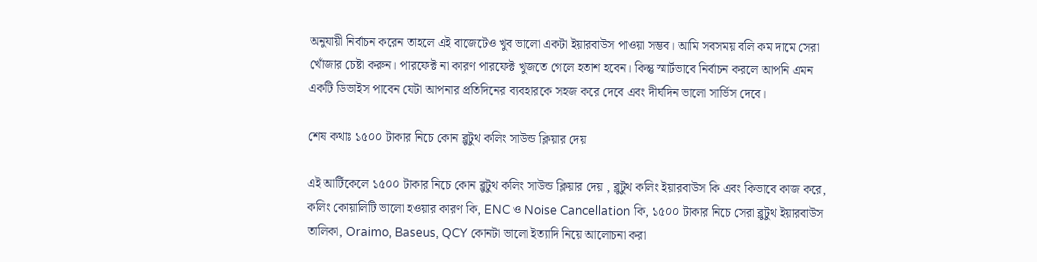অনুযায়ী নির্বাচন করেন তাহলে এই বাজেটেও খুব ভালো একটা ইয়ারবাউস পাওয়া সম্ভব। আমি সবসময় বলি কম দামে সেরা খোঁজার চেষ্টা করুন। পারফেক্ট না কারণ পারফেক্ট খুজতে গেলে হতাশ হবেন। কিন্তু স্মার্টভাবে নির্বাচন করলে আপনি এমন একটি ডিভাইস পাবেন যেটা আপনার প্রতিদিনের ব্যবহারকে সহজ করে দেবে এবং দীর্ঘদিন ভালো সার্ভিস দেবে।

শেষ কথাঃ ১৫০০ টাকার নিচে কোন ব্লুটুথ কলিং সাউন্ড ক্লিয়ার দেয়

এই আর্টিকেলে ১৫০০ টাকার নিচে কোন ব্লুটুথ কলিং সাউন্ড ক্লিয়ার দেয় , ব্লুটুথ কলিং ইয়ারবাউস কি এবং কিভাবে কাজ করে, কলিং কোয়ালিটি ভালো হওয়ার কারণ কি, ENC ও Noise Cancellation কি, ১৫০০ টাকার নিচে সেরা ব্লুটুথ ইয়ারবাউস তালিকা, Oraimo, Baseus, QCY কোনটা ভালো ইত্যাদি নিয়ে আলোচনা করা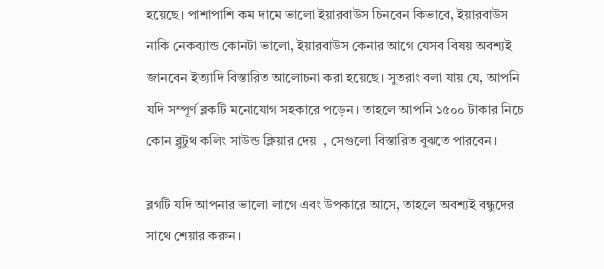হয়েছে। পাশাপাশি কম দামে ভালো ইয়ারবাউস চিনবেন কিভাবে, ইয়ারবাউস নাকি নেকব্যান্ড কোনটা ভালো, ইয়ারবাউস কেনার আগে যেসব বিষয় অবশ্যই জানবেন ইত্যাদি বিস্তারিত আলোচনা করা হয়েছে। সুতরাং বলা যায় যে, আপনি যদি সম্পূর্ণ ব্লকটি মনোযোগ সহকারে পড়েন। তাহলে আপনি ১৫০০ টাকার নিচে কোন ব্লুটুথ কলিং সাউন্ড ক্লিয়ার দেয়  , সেগুলো বিস্তারিত বুঝতে পারবেন।

ব্লগটি যদি আপনার ভালো লাগে এবং উপকারে আসে, তাহলে অবশ্যই বন্ধুদের সাথে শেয়ার করুন।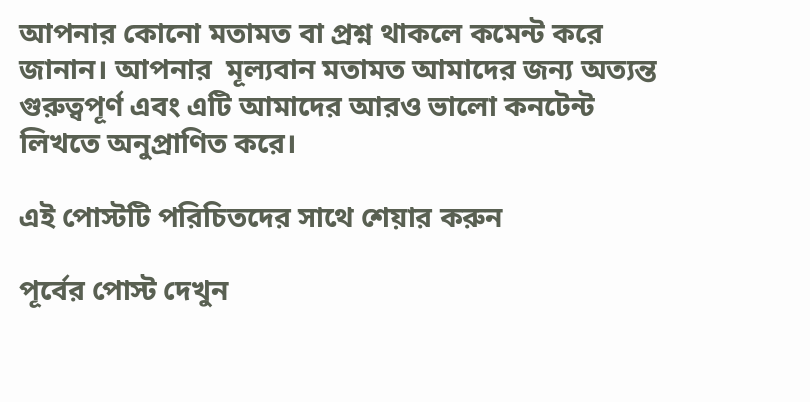আপনার কোনো মতামত বা প্রশ্ন থাকলে কমেন্ট করে জানান। আপনার  মূল্যবান মতামত আমাদের জন্য অত্যন্ত গুরুত্বপূর্ণ এবং এটি আমাদের আরও ভালো কনটেন্ট লিখতে অনুপ্রাণিত করে।

এই পোস্টটি পরিচিতদের সাথে শেয়ার করুন

পূর্বের পোস্ট দেখুন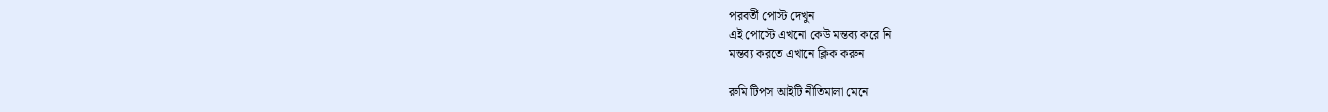পরবর্তী পোস্ট দেখুন
এই পোস্টে এখনো কেউ মন্তব্য করে নি
মন্তব্য করতে এখানে ক্লিক করুন

রুমি টিপস আইটি নীতিমালা মেনে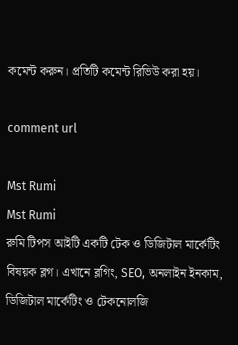কমেন্ট করুন। প্রতিটি কমেন্ট রিভিউ করা হয়।

comment url

Mst Rumi
Mst Rumi
রুমি টিপস আইটি একটি টেক ও ডিজিটাল মার্কেটিং বিষয়ক ব্লগ। এখানে ব্লগিং, SEO, অনলাইন ইনকাম, ডিজিটাল মার্কেটিং ও টেকনোলজি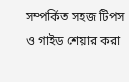সম্পর্কিত সহজ টিপস ও গাইড শেয়ার করা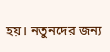হয়। নতুনদের জন্য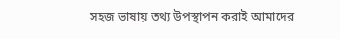সহজ ভাষায় তথ্য উপস্থাপন করাই আমাদের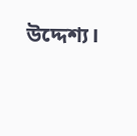উদ্দেশ্য।